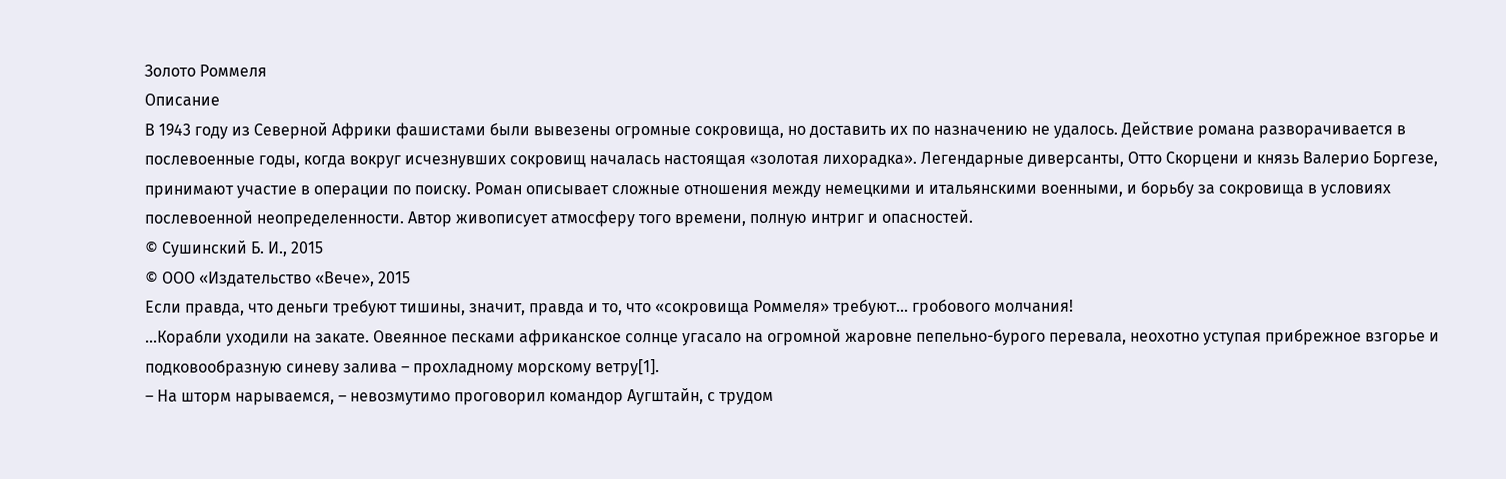Золото Роммеля
Описание
В 1943 году из Северной Африки фашистами были вывезены огромные сокровища, но доставить их по назначению не удалось. Действие романа разворачивается в послевоенные годы, когда вокруг исчезнувших сокровищ началась настоящая «золотая лихорадка». Легендарные диверсанты, Отто Скорцени и князь Валерио Боргезе, принимают участие в операции по поиску. Роман описывает сложные отношения между немецкими и итальянскими военными, и борьбу за сокровища в условиях послевоенной неопределенности. Автор живописует атмосферу того времени, полную интриг и опасностей.
© Сушинский Б. И., 2015
© ООО «Издательство «Вече», 2015
Если правда, что деньги требуют тишины, значит, правда и то, что «сокровища Роммеля» требуют… гробового молчания!
…Корабли уходили на закате. Овеянное песками африканское солнце угасало на огромной жаровне пепельно-бурого перевала, неохотно уступая прибрежное взгорье и подковообразную синеву залива – прохладному морскому ветру[1].
– На шторм нарываемся, – невозмутимо проговорил командор Аугштайн, с трудом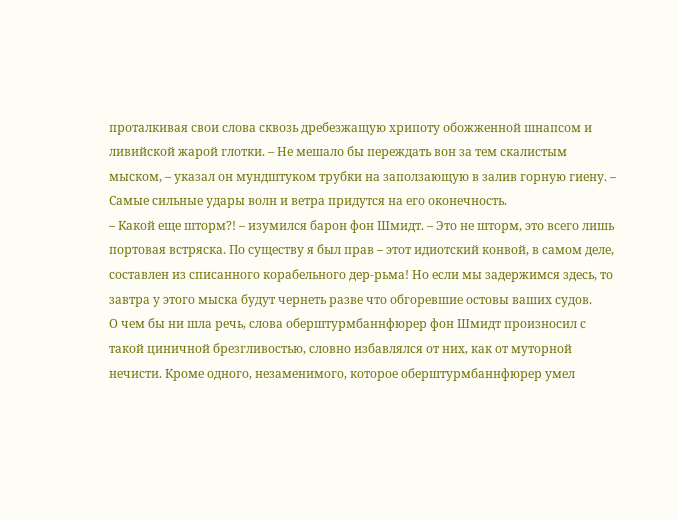проталкивая свои слова сквозь дребезжащую хрипоту обожженной шнапсом и ливийской жарой глотки. – Не мешало бы переждать вон за тем скалистым мыском, – указал он мундштуком трубки на заползающую в залив горную гиену. – Самые сильные удары волн и ветра придутся на его оконечность.
– Какой еще шторм?! – изумился барон фон Шмидт. – Это не шторм, это всего лишь портовая встряска. По существу я был прав – этот идиотский конвой, в самом деле, составлен из списанного корабельного дер-рьма! Но если мы задержимся здесь, то завтра у этого мыска будут чернеть разве что обгоревшие остовы ваших судов.
О чем бы ни шла речь, слова оберштурмбаннфюрер фон Шмидт произносил с такой циничной брезгливостью, словно избавлялся от них, как от муторной нечисти. Кроме одного, незаменимого, которое оберштурмбаннфюрер умел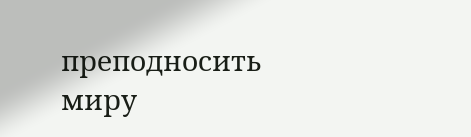преподносить миру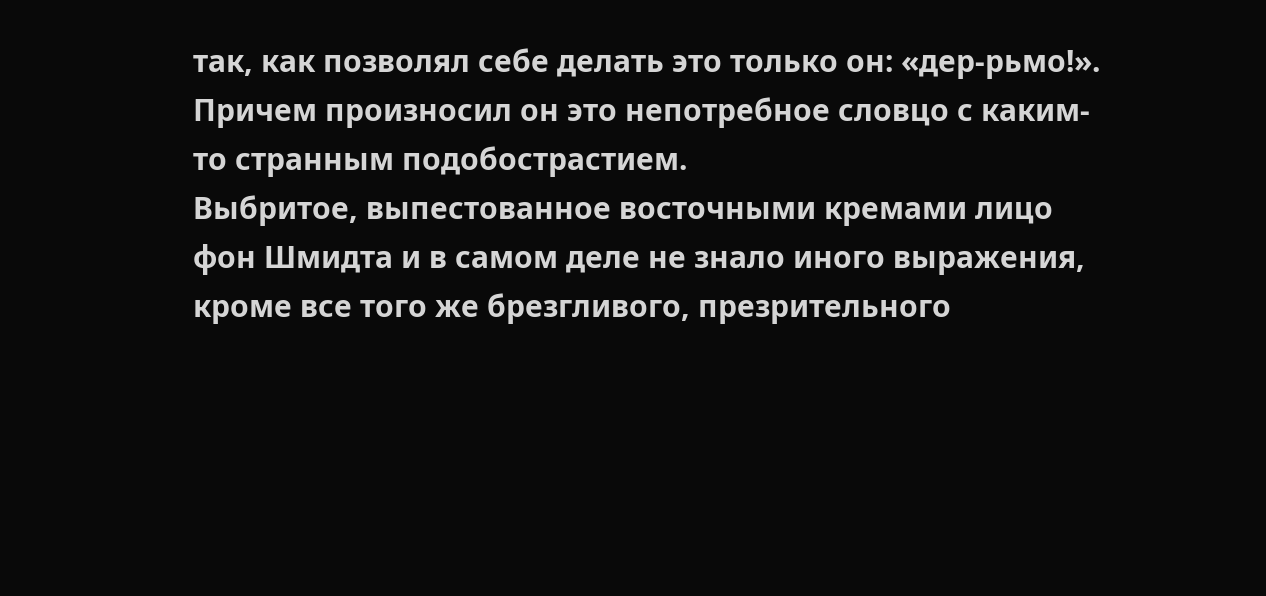так, как позволял себе делать это только он: «дер-рьмо!». Причем произносил он это непотребное словцо с каким-то странным подобострастием.
Выбритое, выпестованное восточными кремами лицо фон Шмидта и в самом деле не знало иного выражения, кроме все того же брезгливого, презрительного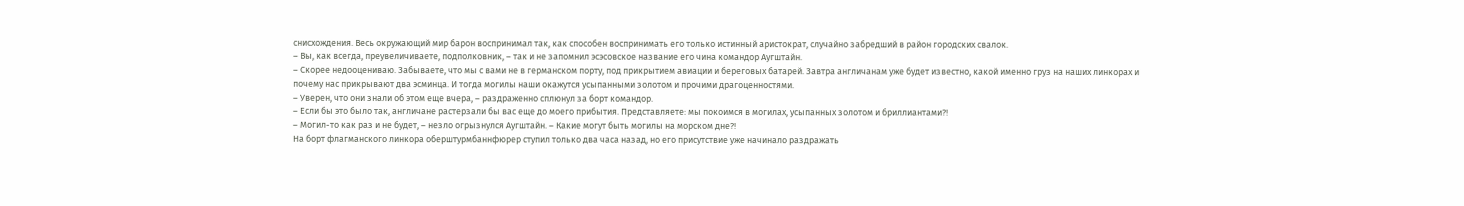снисхождения. Весь окружающий мир барон воспринимал так, как способен воспринимать его только истинный аристократ, случайно забредший в район городских свалок.
– Вы, как всегда, преувеличиваете, подполковник, – так и не запомнил эсэсовское название его чина командор Аугштайн.
– Скорее недооцениваю. Забываете, что мы с вами не в германском порту, под прикрытием авиации и береговых батарей. Завтра англичанам уже будет известно, какой именно груз на наших линкорах и почему нас прикрывают два эсминца. И тогда могилы наши окажутся усыпанными золотом и прочими драгоценностями.
– Уверен, что они знали об этом еще вчера, – раздраженно сплюнул за борт командор.
– Если бы это было так, англичане растерзали бы вас еще до моего прибытия. Представляете: мы покоимся в могилах, усыпанных золотом и бриллиантами?!
– Могил-то как раз и не будет, – незло огрызнулся Аугштайн. – Какие могут быть могилы на морском дне?!
На борт флагманского линкора оберштурмбаннфюрер ступил только два часа назад, но его присутствие уже начинало раздражать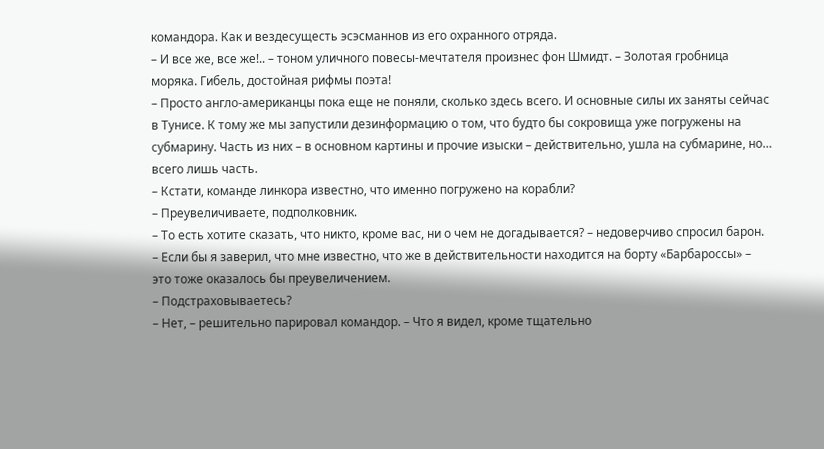командора. Как и вездесущесть эсэсманнов из его охранного отряда.
– И все же, все же!.. – тоном уличного повесы-мечтателя произнес фон Шмидт. – Золотая гробница моряка. Гибель, достойная рифмы поэта!
– Просто англо-американцы пока еще не поняли, сколько здесь всего. И основные силы их заняты сейчас в Тунисе. К тому же мы запустили дезинформацию о том, что будто бы сокровища уже погружены на субмарину. Часть из них – в основном картины и прочие изыски – действительно, ушла на субмарине, но… всего лишь часть.
– Кстати, команде линкора известно, что именно погружено на корабли?
– Преувеличиваете, подполковник.
– То есть хотите сказать, что никто, кроме вас, ни о чем не догадывается? – недоверчиво спросил барон.
– Если бы я заверил, что мне известно, что же в действительности находится на борту «Барбароссы» – это тоже оказалось бы преувеличением.
– Подстраховываетесь?
– Нет, – решительно парировал командор. – Что я видел, кроме тщательно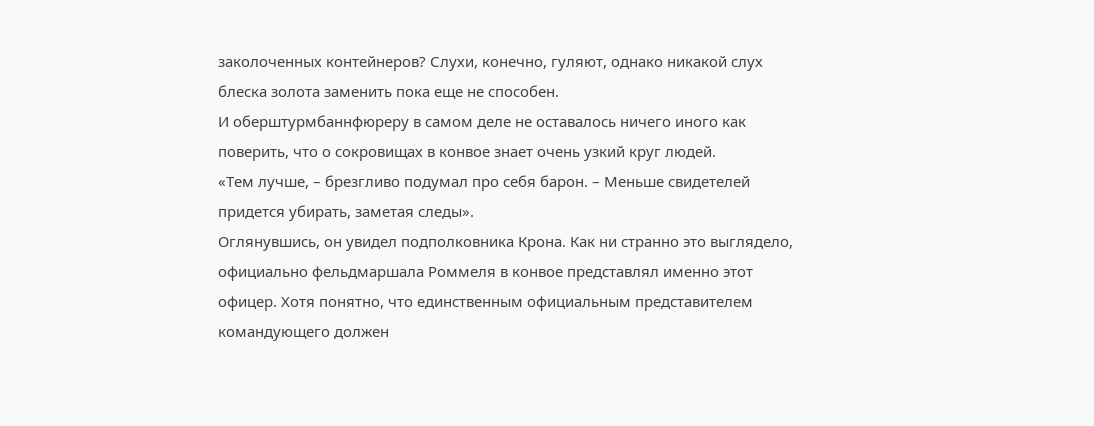заколоченных контейнеров? Слухи, конечно, гуляют, однако никакой слух блеска золота заменить пока еще не способен.
И оберштурмбаннфюреру в самом деле не оставалось ничего иного как поверить, что о сокровищах в конвое знает очень узкий круг людей.
«Тем лучше, – брезгливо подумал про себя барон. – Меньше свидетелей придется убирать, заметая следы».
Оглянувшись, он увидел подполковника Крона. Как ни странно это выглядело, официально фельдмаршала Роммеля в конвое представлял именно этот офицер. Хотя понятно, что единственным официальным представителем командующего должен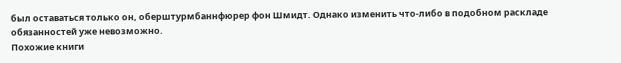был оставаться только он, оберштурмбаннфюрер фон Шмидт. Однако изменить что-либо в подобном раскладе обязанностей уже невозможно.
Похожие книги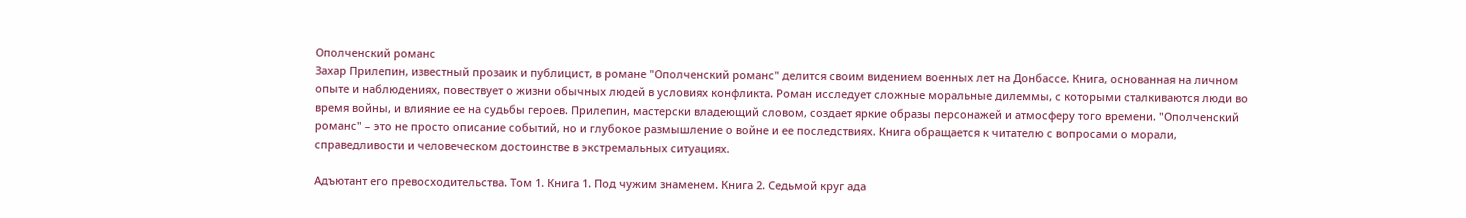Ополченский романс
Захар Прилепин, известный прозаик и публицист, в романе "Ополченский романс" делится своим видением военных лет на Донбассе. Книга, основанная на личном опыте и наблюдениях, повествует о жизни обычных людей в условиях конфликта. Роман исследует сложные моральные дилеммы, с которыми сталкиваются люди во время войны, и влияние ее на судьбы героев. Прилепин, мастерски владеющий словом, создает яркие образы персонажей и атмосферу того времени. "Ополченский романс" – это не просто описание событий, но и глубокое размышление о войне и ее последствиях. Книга обращается к читателю с вопросами о морали, справедливости и человеческом достоинстве в экстремальных ситуациях.

Адъютант его превосходительства. Том 1. Книга 1. Под чужим знаменем. Книга 2. Седьмой круг ада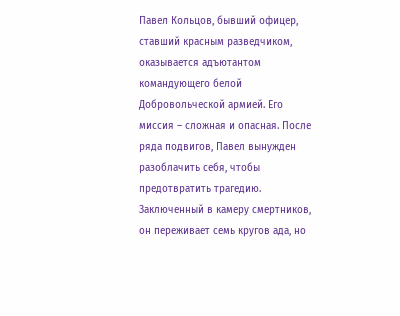Павел Кольцов, бывший офицер, ставший красным разведчиком, оказывается адъютантом командующего белой Добровольческой армией. Его миссия – сложная и опасная. После ряда подвигов, Павел вынужден разоблачить себя, чтобы предотвратить трагедию. Заключенный в камеру смертников, он переживает семь кругов ада, но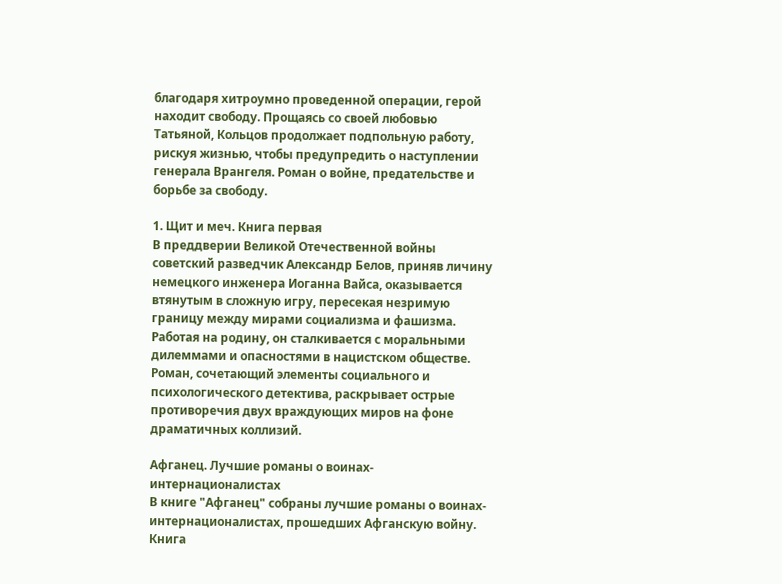благодаря хитроумно проведенной операции, герой находит свободу. Прощаясь со своей любовью Татьяной, Кольцов продолжает подпольную работу, рискуя жизнью, чтобы предупредить о наступлении генерала Врангеля. Роман о войне, предательстве и борьбе за свободу.

1. Щит и меч. Книга первая
В преддверии Великой Отечественной войны советский разведчик Александр Белов, приняв личину немецкого инженера Иоганна Вайса, оказывается втянутым в сложную игру, пересекая незримую границу между мирами социализма и фашизма. Работая на родину, он сталкивается с моральными дилеммами и опасностями в нацистском обществе. Роман, сочетающий элементы социального и психологического детектива, раскрывает острые противоречия двух враждующих миров на фоне драматичных коллизий.

Афганец. Лучшие романы о воинах-интернационалистах
В книге "Афганец" собраны лучшие романы о воинах-интернационалистах, прошедших Афганскую войну. Книга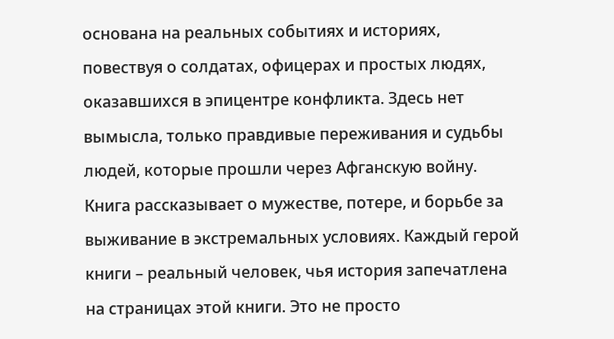основана на реальных событиях и историях, повествуя о солдатах, офицерах и простых людях, оказавшихся в эпицентре конфликта. Здесь нет вымысла, только правдивые переживания и судьбы людей, которые прошли через Афганскую войну. Книга рассказывает о мужестве, потере, и борьбе за выживание в экстремальных условиях. Каждый герой книги – реальный человек, чья история запечатлена на страницах этой книги. Это не просто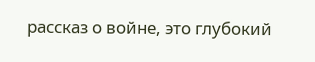рассказ о войне, это глубокий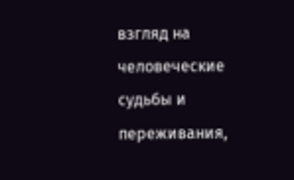взгляд на человеческие судьбы и переживания,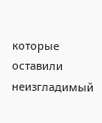которые оставили неизгладимый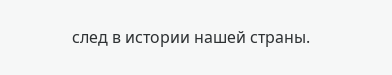след в истории нашей страны.